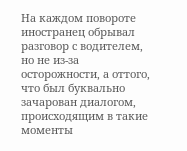На каждом повороте иностранец обрывал разговор с водителем, но не из-за осторожности, а оттого, что был буквально зачарован диалогом, происходящим в такие моменты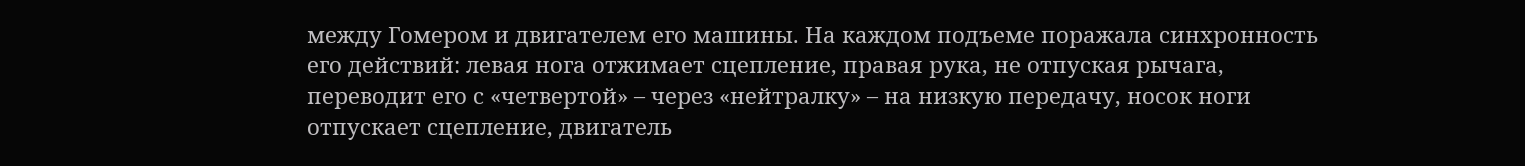между Гомером и двигателем его машины. На каждом подъеме поражала синхронность его действий: левая нога отжимает сцепление, правая рука, не отпуская рычага, переводит его с «четвертой» – через «нейтралку» – на низкую передачу, носок ноги отпускает сцепление, двигатель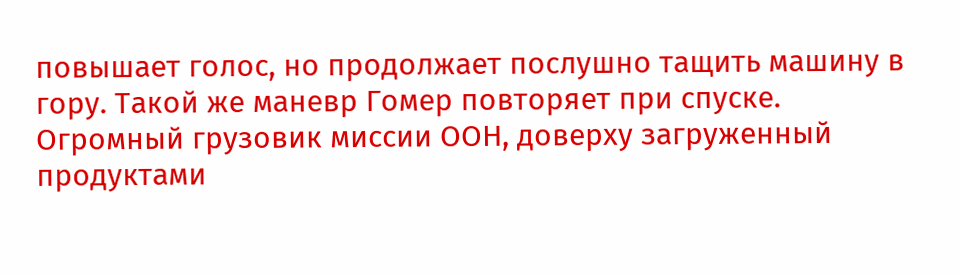повышает голос, но продолжает послушно тащить машину в гору. Такой же маневр Гомер повторяет при спуске. Огромный грузовик миссии ООН, доверху загруженный продуктами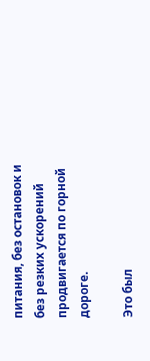питания, без остановок и без резких ускорений продвигается по горной дороге.

Это был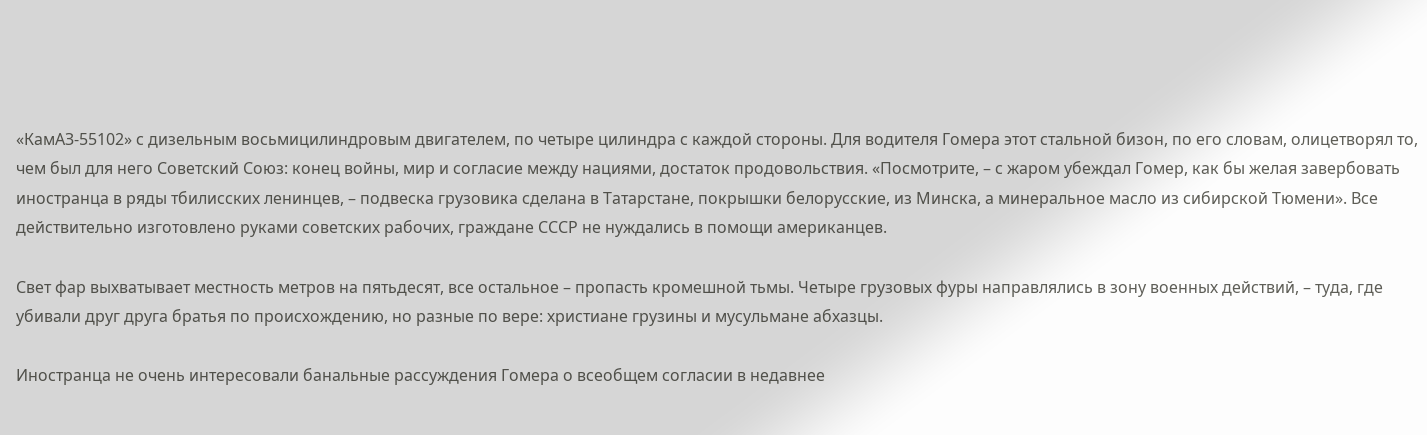«КамАЗ-55102» с дизельным восьмицилиндровым двигателем, по четыре цилиндра с каждой стороны. Для водителя Гомера этот стальной бизон, по его словам, олицетворял то, чем был для него Советский Союз: конец войны, мир и согласие между нациями, достаток продовольствия. «Посмотрите, – с жаром убеждал Гомер, как бы желая завербовать иностранца в ряды тбилисских ленинцев, – подвеска грузовика сделана в Татарстане, покрышки белорусские, из Минска, а минеральное масло из сибирской Тюмени». Все действительно изготовлено руками советских рабочих, граждане СССР не нуждались в помощи американцев.

Свет фар выхватывает местность метров на пятьдесят, все остальное – пропасть кромешной тьмы. Четыре грузовых фуры направлялись в зону военных действий, – туда, где убивали друг друга братья по происхождению, но разные по вере: христиане грузины и мусульмане абхазцы.

Иностранца не очень интересовали банальные рассуждения Гомера о всеобщем согласии в недавнее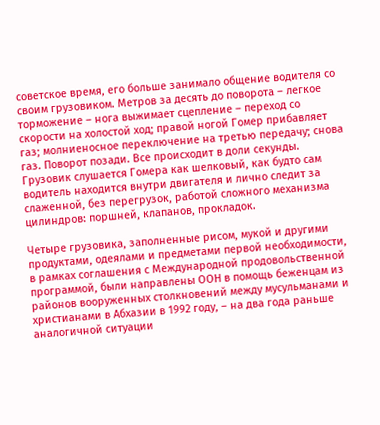советское время, его больше занимало общение водителя со своим грузовиком. Метров за десять до поворота – легкое торможение – нога выжимает сцепление – переход со скорости на холостой ход; правой ногой Гомер прибавляет газ; молниеносное переключение на третью передачу; снова газ. Поворот позади. Все происходит в доли секунды. Грузовик слушается Гомера как шелковый, как будто сам водитель находится внутри двигателя и лично следит за слаженной, без перегрузок, работой сложного механизма цилиндров: поршней, клапанов, прокладок.

Четыре грузовика, заполненные рисом, мукой и другими продуктами, одеялами и предметами первой необходимости, в рамках соглашения с Международной продовольственной программой, были направлены ООН в помощь беженцам из районов вооруженных столкновений между мусульманами и христианами в Абхазии в 1992 году, – на два года раньше аналогичной ситуации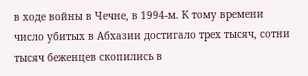в ходе войны в Чечне, в 1994-м. К тому времени число убитых в Абхазии достигало трех тысяч, сотни тысяч беженцев скопились в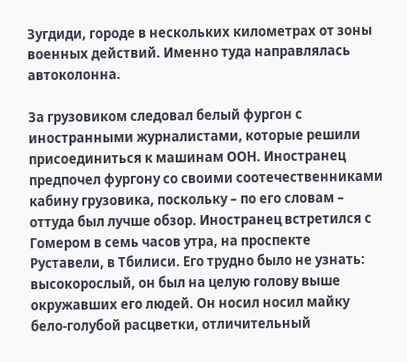Зугдиди, городе в нескольких километрах от зоны военных действий. Именно туда направлялась автоколонна.

За грузовиком следовал белый фургон с иностранными журналистами, которые решили присоединиться к машинам ООН. Иностранец предпочел фургону со своими соотечественниками кабину грузовика, поскольку – по его словам – оттуда был лучше обзор. Иностранец встретился с Гомером в семь часов утра, на проспекте Руставели, в Тбилиси. Его трудно было не узнать: высокорослый, он был на целую голову выше окружавших его людей. Он носил носил майку бело-голубой расцветки, отличительный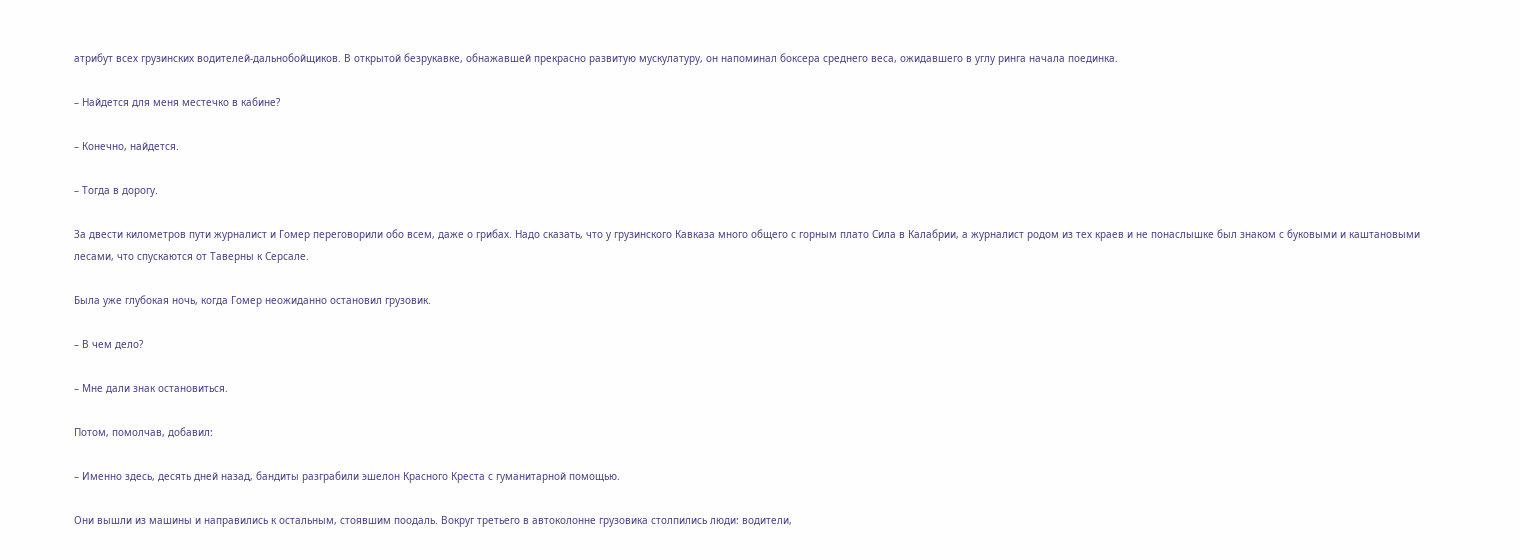атрибут всех грузинских водителей-дальнобойщиков. В открытой безрукавке, обнажавшей прекрасно развитую мускулатуру, он напоминал боксера среднего веса, ожидавшего в углу ринга начала поединка.

– Найдется для меня местечко в кабине?

– Конечно, найдется.

– Тогда в дорогу.

За двести километров пути журналист и Гомер переговорили обо всем, даже о грибах. Надо сказать, что у грузинского Кавказа много общего с горным плато Сила в Калабрии, а журналист родом из тех краев и не понаслышке был знаком с буковыми и каштановыми лесами, что спускаются от Таверны к Серсале.

Была уже глубокая ночь, когда Гомер неожиданно остановил грузовик.

– В чем дело?

– Мне дали знак остановиться.

Потом, помолчав, добавил:

– Именно здесь, десять дней назад, бандиты разграбили эшелон Красного Креста с гуманитарной помощью.

Они вышли из машины и направились к остальным, стоявшим поодаль. Вокруг третьего в автоколонне грузовика столпились люди: водители,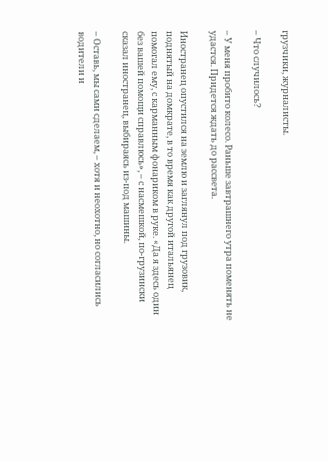грузчики, журналисты.

– Что случилось?

– У меня пробито колесо. Раньше завтрашнего утра поменять не удастся. Придется ждать до рассвета.

Иностранец опустился на землю и заглянул под грузовик, поднятый на домкрате, в то время как другой итальянец помогал ему, с карманным фонариком в руке. «Да я здесь один без вашей помощи справлюсь», – с насмешкой, по-грузински сказал иностранец, выбираясь из-под машины.

– Оставь, мы сами сделаем, – хотя и неохотно, но согласились водители и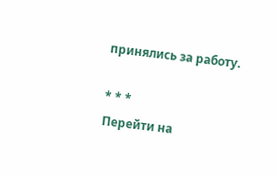принялись за работу.

* * *
Перейти на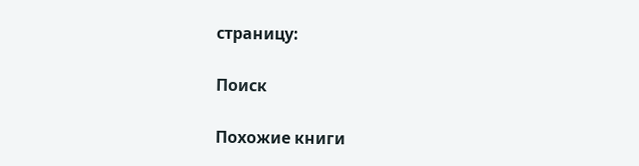страницу:

Поиск

Похожие книги